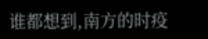谁都想到,南方的时疫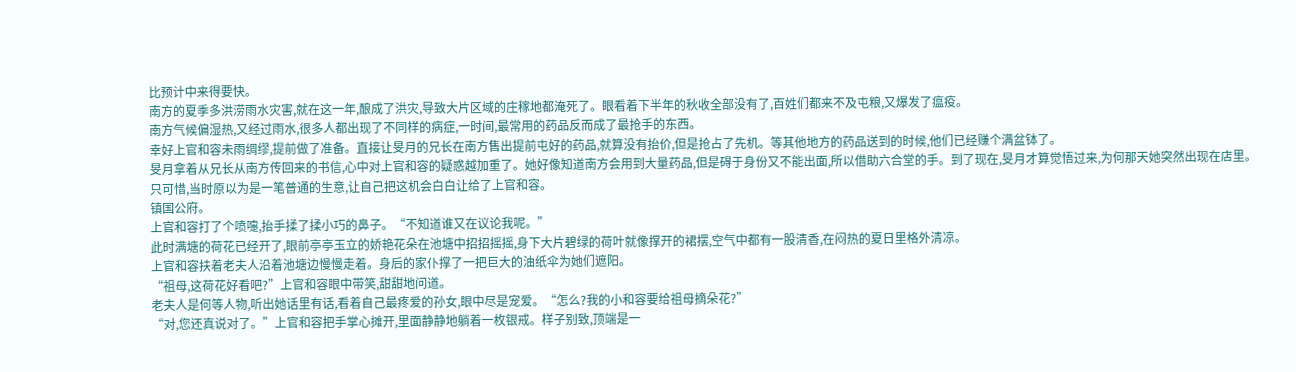比预计中来得要快。
南方的夏季多洪涝雨水灾害,就在这一年,酿成了洪灾,导致大片区域的庄稼地都淹死了。眼看着下半年的秋收全部没有了,百姓们都来不及屯粮,又爆发了瘟疫。
南方气候偏湿热,又经过雨水,很多人都出现了不同样的病症,一时间,最常用的药品反而成了最抢手的东西。
幸好上官和容未雨绸缪,提前做了准备。直接让旻月的兄长在南方售出提前屯好的药品,就算没有抬价,但是抢占了先机。等其他地方的药品送到的时候,他们已经赚个满盆钵了。
旻月拿着从兄长从南方传回来的书信,心中对上官和容的疑惑越加重了。她好像知道南方会用到大量药品,但是碍于身份又不能出面,所以借助六合堂的手。到了现在,旻月才算觉悟过来,为何那天她突然出现在店里。
只可惜,当时原以为是一笔普通的生意,让自己把这机会白白让给了上官和容。
镇国公府。
上官和容打了个喷嚏,抬手揉了揉小巧的鼻子。“不知道谁又在议论我呢。”
此时满塘的荷花已经开了,眼前亭亭玉立的娇艳花朵在池塘中招招摇摇,身下大片碧绿的荷叶就像撑开的裙摆,空气中都有一股清香,在闷热的夏日里格外清凉。
上官和容扶着老夫人沿着池塘边慢慢走着。身后的家仆撑了一把巨大的油纸伞为她们遮阳。
“祖母,这荷花好看吧?”上官和容眼中带笑,甜甜地问道。
老夫人是何等人物,听出她话里有话,看着自己最疼爱的孙女,眼中尽是宠爱。“怎么?我的小和容要给祖母摘朵花?”
“对,您还真说对了。”上官和容把手掌心摊开,里面静静地躺着一枚银戒。样子别致,顶端是一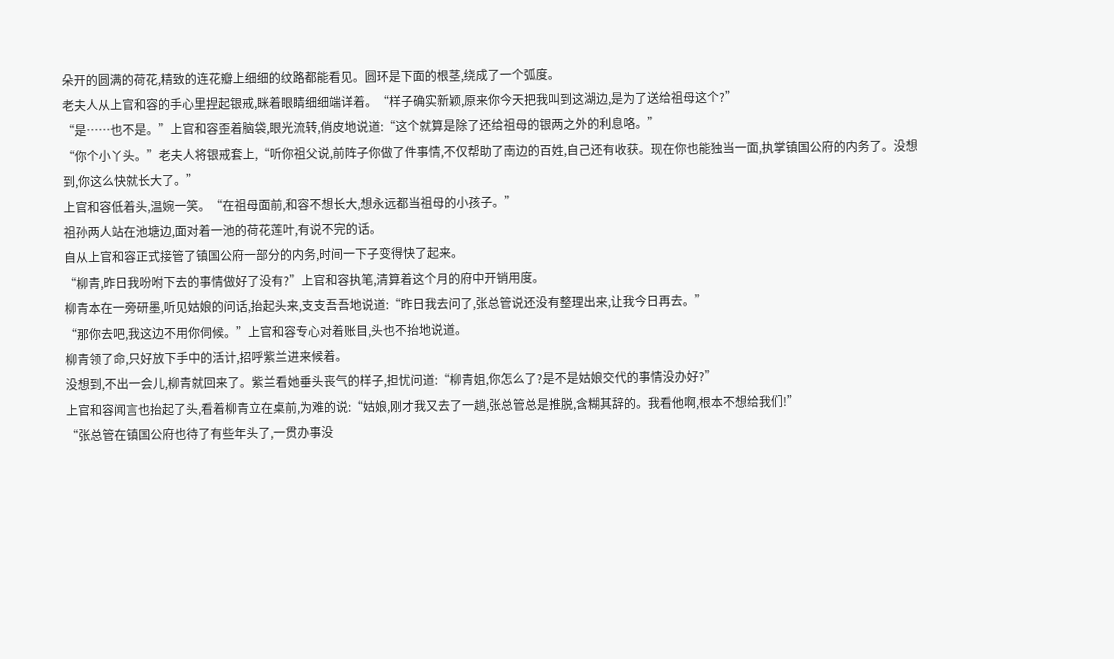朵开的圆满的荷花,精致的连花瓣上细细的纹路都能看见。圆环是下面的根茎,绕成了一个弧度。
老夫人从上官和容的手心里捏起银戒,眯着眼睛细细端详着。“样子确实新颖,原来你今天把我叫到这湖边,是为了送给祖母这个?”
“是……也不是。”上官和容歪着脑袋,眼光流转,俏皮地说道:“这个就算是除了还给祖母的银两之外的利息咯。”
“你个小丫头。”老夫人将银戒套上,“听你祖父说,前阵子你做了件事情,不仅帮助了南边的百姓,自己还有收获。现在你也能独当一面,执掌镇国公府的内务了。没想到,你这么快就长大了。”
上官和容低着头,温婉一笑。“在祖母面前,和容不想长大,想永远都当祖母的小孩子。”
祖孙两人站在池塘边,面对着一池的荷花莲叶,有说不完的话。
自从上官和容正式接管了镇国公府一部分的内务,时间一下子变得快了起来。
“柳青,昨日我吩咐下去的事情做好了没有?”上官和容执笔,清算着这个月的府中开销用度。
柳青本在一旁研墨,听见姑娘的问话,抬起头来,支支吾吾地说道:“昨日我去问了,张总管说还没有整理出来,让我今日再去。”
“那你去吧,我这边不用你伺候。”上官和容专心对着账目,头也不抬地说道。
柳青领了命,只好放下手中的活计,招呼紫兰进来候着。
没想到,不出一会儿,柳青就回来了。紫兰看她垂头丧气的样子,担忧问道:“柳青姐,你怎么了?是不是姑娘交代的事情没办好?”
上官和容闻言也抬起了头,看着柳青立在桌前,为难的说:“姑娘,刚才我又去了一趟,张总管总是推脱,含糊其辞的。我看他啊,根本不想给我们!”
“张总管在镇国公府也待了有些年头了,一贯办事没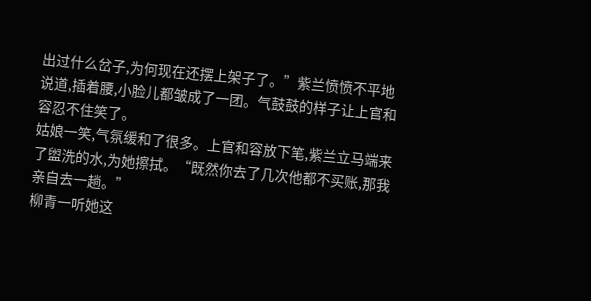出过什么岔子,为何现在还摆上架子了。”紫兰愤愤不平地说道,插着腰,小脸儿都皱成了一团。气鼓鼓的样子让上官和容忍不住笑了。
姑娘一笑,气氛缓和了很多。上官和容放下笔,紫兰立马端来了盥洗的水,为她擦拭。“既然你去了几次他都不买账,那我亲自去一趟。”
柳青一听她这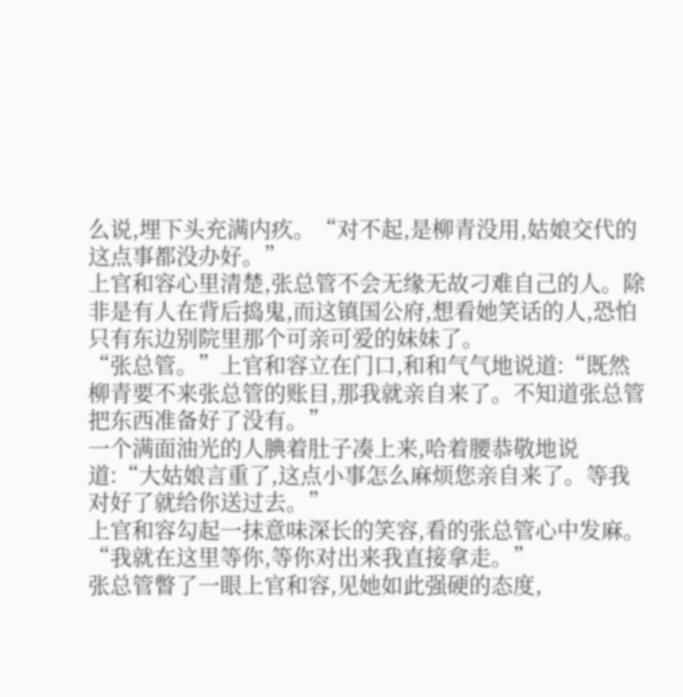么说,埋下头充满内疚。“对不起,是柳青没用,姑娘交代的这点事都没办好。”
上官和容心里清楚,张总管不会无缘无故刁难自己的人。除非是有人在背后捣鬼,而这镇国公府,想看她笑话的人,恐怕只有东边别院里那个可亲可爱的妹妹了。
“张总管。”上官和容立在门口,和和气气地说道:“既然柳青要不来张总管的账目,那我就亲自来了。不知道张总管把东西准备好了没有。”
一个满面油光的人腆着肚子凑上来,哈着腰恭敬地说道:“大姑娘言重了,这点小事怎么麻烦您亲自来了。等我对好了就给你送过去。”
上官和容勾起一抹意味深长的笑容,看的张总管心中发麻。“我就在这里等你,等你对出来我直接拿走。”
张总管瞥了一眼上官和容,见她如此强硬的态度,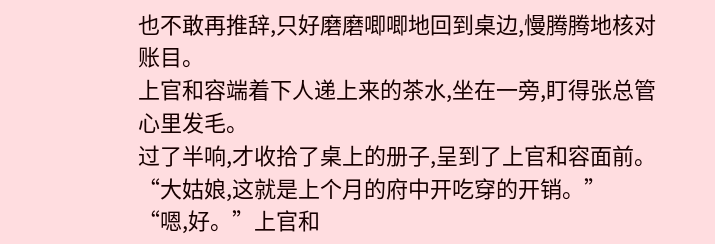也不敢再推辞,只好磨磨唧唧地回到桌边,慢腾腾地核对账目。
上官和容端着下人递上来的茶水,坐在一旁,盯得张总管心里发毛。
过了半响,才收拾了桌上的册子,呈到了上官和容面前。“大姑娘,这就是上个月的府中开吃穿的开销。”
“嗯,好。”上官和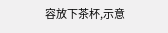容放下茶杯,示意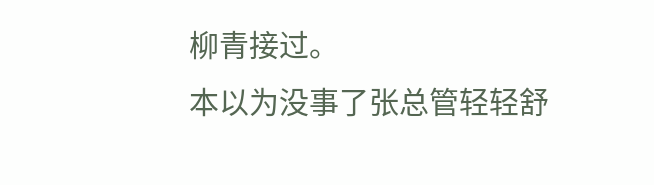柳青接过。
本以为没事了张总管轻轻舒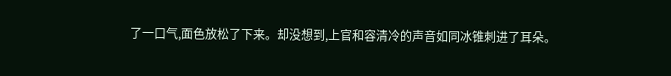了一口气,面色放松了下来。却没想到,上官和容清冷的声音如同冰锥刺进了耳朵。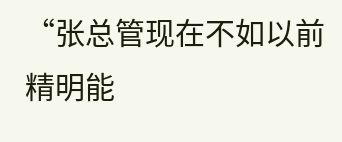“张总管现在不如以前精明能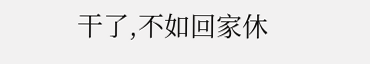干了,不如回家休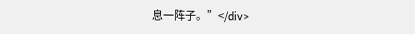息一阵子。”</div>